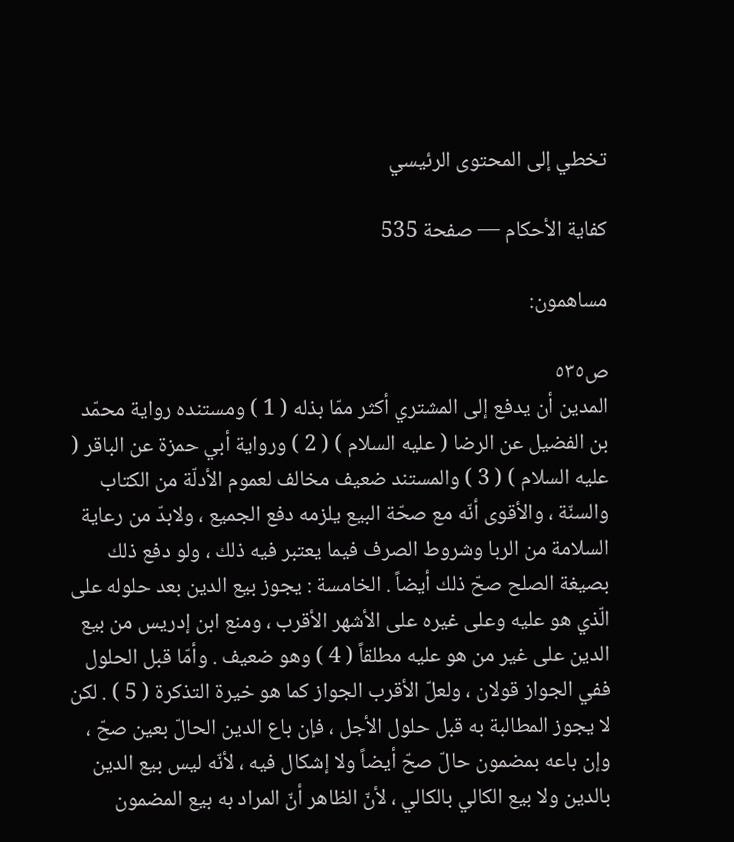تخطي إلى المحتوى الرئيسي

كفاية الأحكام — صفحة 535

مساهمون:

ص٥٣٥
المدين أن يدفع إلى المشتري أكثر ممّا بذله ( 1 ) ومستنده رواية محمّد بن الفضيل عن الرضا ( عليه السلام ) ( 2 ) ورواية أبي حمزة عن الباقر ( عليه السلام ) ( 3 ) والمستند ضعيف مخالف لعموم الأدلّة من الكتاب والسنّة ، والأقوى أنّه مع صحّة البيع يلزمه دفع الجميع ، ولابدّ من رعاية السلامة من الربا وشروط الصرف فيما يعتبر فيه ذلك ، ولو دفع ذلك بصيغة الصلح صحّ ذلك أيضاً . الخامسة : يجوز بيع الدين بعد حلوله على الّذي هو عليه وعلى غيره على الأشهر الأقرب ، ومنع ابن إدريس من بيع الدين على غير من هو عليه مطلقاً ( 4 ) وهو ضعيف . وأمّا قبل الحلول ففي الجواز قولان ، ولعلّ الأقرب الجواز كما هو خيرة التذكرة ( 5 ) . لكن لا يجوز المطالبة به قبل حلول الأجل ، فإن باع الدين الحالّ بعين صحّ ، وإن باعه بمضمون حالّ صحّ أيضاً ولا إشكال فيه ، لأنّه ليس بيع الدين بالدين ولا بيع الكالي بالكالي ، لأنّ الظاهر أنّ المراد به بيع المضمون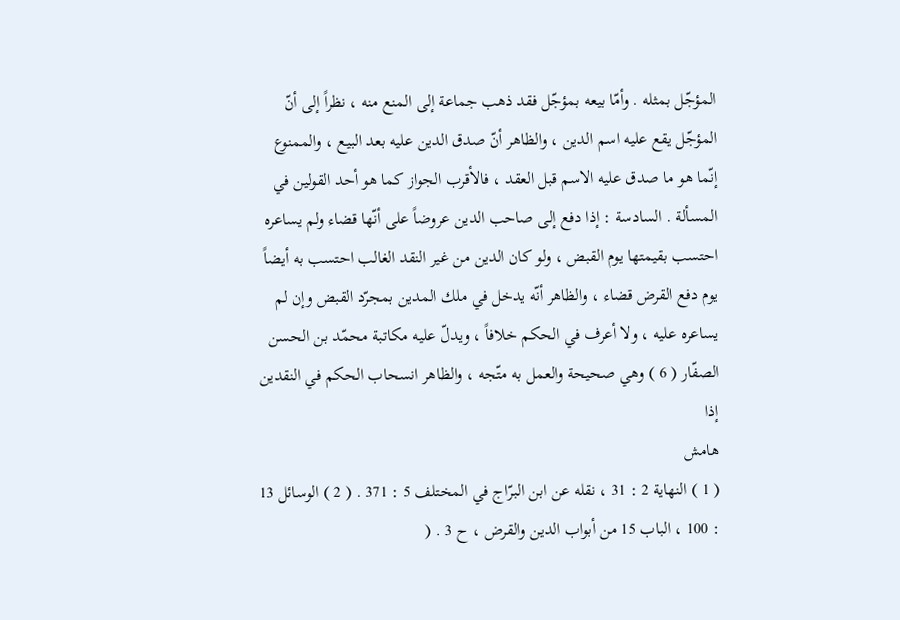المؤجّل بمثله . وأمّا بيعه بمؤجّل فقد ذهب جماعة إلى المنع منه ، نظراً إلى أنّ المؤجّل يقع عليه اسم الدين ، والظاهر أنّ صدق الدين عليه بعد البيع ، والممنوع إنّما هو ما صدق عليه الاسم قبل العقد ، فالأقرب الجواز كما هو أحد القولين في المسألة . السادسة : إذا دفع إلى صاحب الدين عروضاً على أنّها قضاء ولم يساعره احتسب بقيمتها يوم القبض ، ولو كان الدين من غير النقد الغالب احتسب به أيضاً يوم دفع القرض قضاء ، والظاهر أنّه يدخل في ملك المدين بمجرّد القبض وإن لم يساعره عليه ، ولا أعرف في الحكم خلافاً ، ويدلّ عليه مكاتبة محمّد بن الحسن الصفّار ( 6 ) وهي صحيحة والعمل به متّجه ، والظاهر انسحاب الحكم في النقدين إذا
هامش
( 1 ) النهاية 2 : 31 ، نقله عن ابن البرّاج في المختلف 5 : 371 . ( 2 ) الوسائل 13 : 100 ، الباب 15 من أبواب الدين والقرض ، ح 3 . (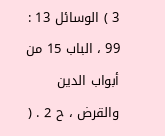3 ) الوسائل 13 : 99 ، الباب 15 من أبواب الدين والقرض ، ح 2 . (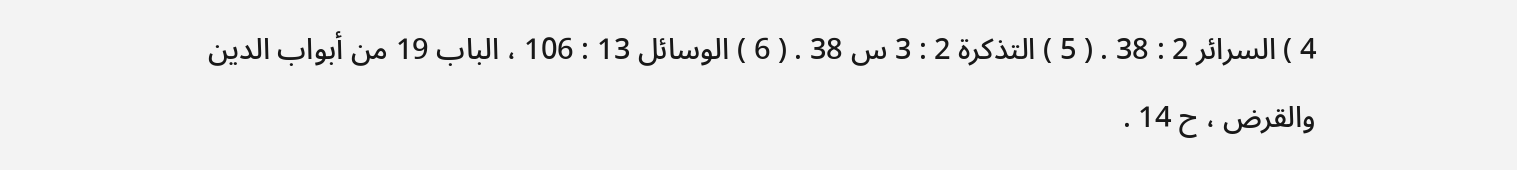4 ) السرائر 2 : 38 . ( 5 ) التذكرة 2 : 3 س 38 . ( 6 ) الوسائل 13 : 106 ، الباب 19 من أبواب الدين والقرض ، ح 14 .